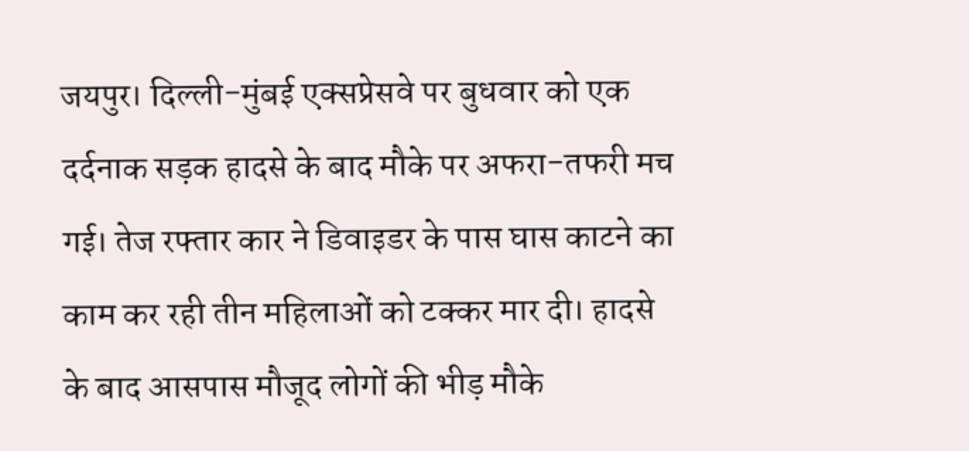जयपुर। दिल्ली-मुंबई एक्सप्रेसवे पर बुधवार को एक दर्दनाक सड़क हादसे के बाद मौके पर अफरा-तफरी मच गई। तेज रफ्तार कार ने डिवाइडर के पास घास काटने का काम कर रही तीन महिलाओं को टक्कर मार दी। हादसे के बाद आसपास मौजूद लोगों की भीड़ मौके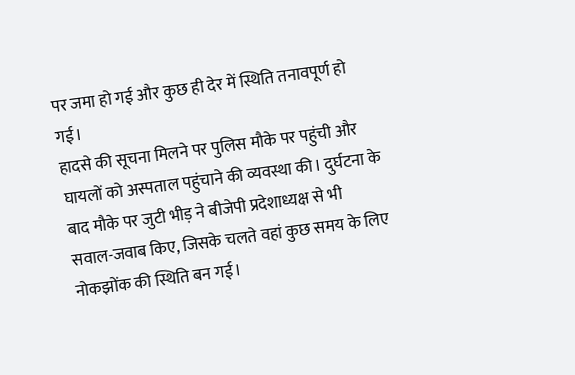पर जमा हो गई और कुछ ही देर में स्थिति तनावपूर्ण हो गई।
हादसे की सूचना मिलने पर पुलिस मौके पर पहुंची और घायलों को अस्पताल पहुंचाने की व्यवस्था की। दुर्घटना के बाद मौके पर जुटी भीड़ ने बीजेपी प्रदेशाध्यक्ष से भी सवाल-जवाब किए, जिसके चलते वहां कुछ समय के लिए नोकझोंक की स्थिति बन गई।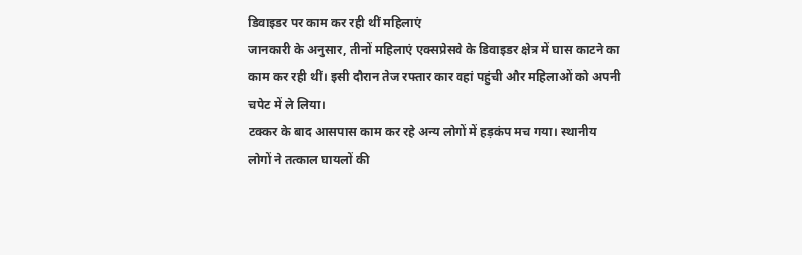डिवाइडर पर काम कर रही थीं महिलाएं
जानकारी के अनुसार, तीनों महिलाएं एक्सप्रेसवे के डिवाइडर क्षेत्र में घास काटने का काम कर रही थीं। इसी दौरान तेज रफ्तार कार वहां पहुंची और महिलाओं को अपनी चपेट में ले लिया।
टक्कर के बाद आसपास काम कर रहे अन्य लोगों में हड़कंप मच गया। स्थानीय लोगों ने तत्काल घायलों की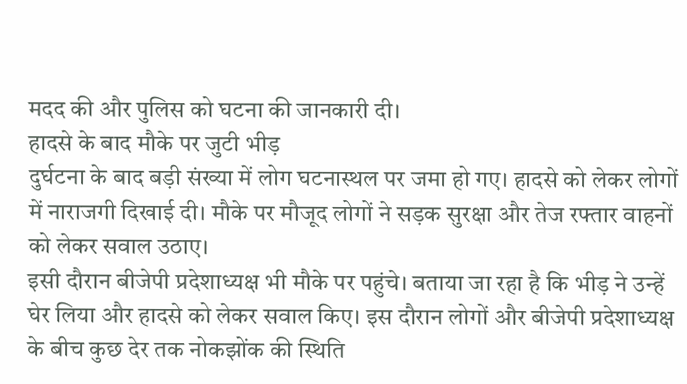मदद की और पुलिस को घटना की जानकारी दी।
हादसे के बाद मौके पर जुटी भीड़
दुर्घटना के बाद बड़ी संख्या में लोग घटनास्थल पर जमा हो गए। हादसे को लेकर लोगों में नाराजगी दिखाई दी। मौके पर मौजूद लोगों ने सड़क सुरक्षा और तेज रफ्तार वाहनों को लेकर सवाल उठाए।
इसी दौरान बीजेपी प्रदेशाध्यक्ष भी मौके पर पहुंचे। बताया जा रहा है कि भीड़ ने उन्हें घेर लिया और हादसे को लेकर सवाल किए। इस दौरान लोगों और बीजेपी प्रदेशाध्यक्ष के बीच कुछ देर तक नोकझोंक की स्थिति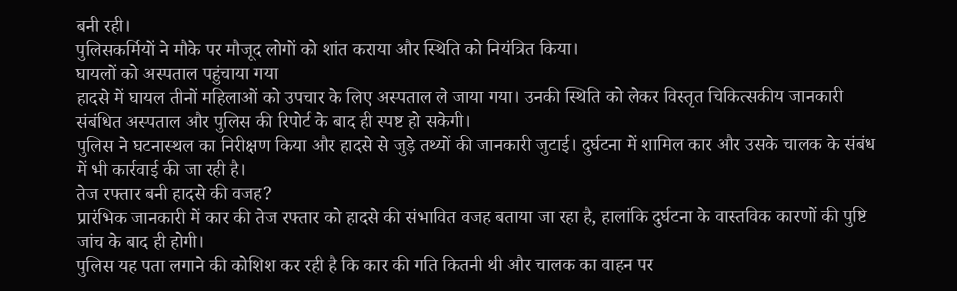बनी रही।
पुलिसकर्मियों ने मौके पर मौजूद लोगों को शांत कराया और स्थिति को नियंत्रित किया।
घायलों को अस्पताल पहुंचाया गया
हादसे में घायल तीनों महिलाओं को उपचार के लिए अस्पताल ले जाया गया। उनकी स्थिति को लेकर विस्तृत चिकित्सकीय जानकारी संबंधित अस्पताल और पुलिस की रिपोर्ट के बाद ही स्पष्ट हो सकेगी।
पुलिस ने घटनास्थल का निरीक्षण किया और हादसे से जुड़े तथ्यों की जानकारी जुटाई। दुर्घटना में शामिल कार और उसके चालक के संबंध में भी कार्रवाई की जा रही है।
तेज रफ्तार बनी हादसे की वजह?
प्रारंभिक जानकारी में कार की तेज रफ्तार को हादसे की संभावित वजह बताया जा रहा है, हालांकि दुर्घटना के वास्तविक कारणों की पुष्टि जांच के बाद ही होगी।
पुलिस यह पता लगाने की कोशिश कर रही है कि कार की गति कितनी थी और चालक का वाहन पर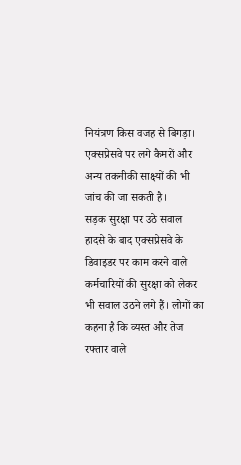नियंत्रण किस वजह से बिगड़ा। एक्सप्रेसवे पर लगे कैमरों और अन्य तकनीकी साक्ष्यों की भी जांच की जा सकती है।
सड़क सुरक्षा पर उठे सवाल
हादसे के बाद एक्सप्रेसवे के डिवाइडर पर काम करने वाले कर्मचारियों की सुरक्षा को लेकर भी सवाल उठने लगे हैं। लोगों का कहना है कि व्यस्त और तेज रफ्तार वाले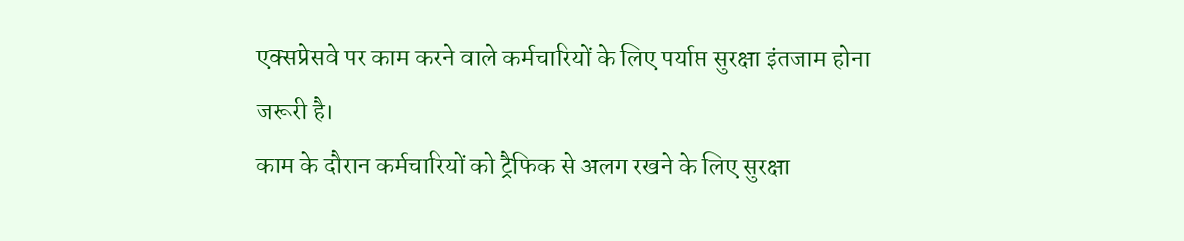एक्सप्रेसवे पर काम करने वाले कर्मचारियों के लिए पर्याप्त सुरक्षा इंतजाम होना जरूरी है।
काम के दौरान कर्मचारियों को ट्रैफिक से अलग रखने के लिए सुरक्षा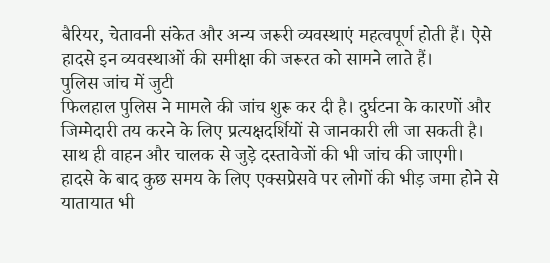बैरियर, चेतावनी संकेत और अन्य जरूरी व्यवस्थाएं महत्वपूर्ण होती हैं। ऐसे हादसे इन व्यवस्थाओं की समीक्षा की जरूरत को सामने लाते हैं।
पुलिस जांच में जुटी
फिलहाल पुलिस ने मामले की जांच शुरू कर दी है। दुर्घटना के कारणों और जिम्मेदारी तय करने के लिए प्रत्यक्षदर्शियों से जानकारी ली जा सकती है। साथ ही वाहन और चालक से जुड़े दस्तावेजों की भी जांच की जाएगी।
हादसे के बाद कुछ समय के लिए एक्सप्रेसवे पर लोगों की भीड़ जमा होने से यातायात भी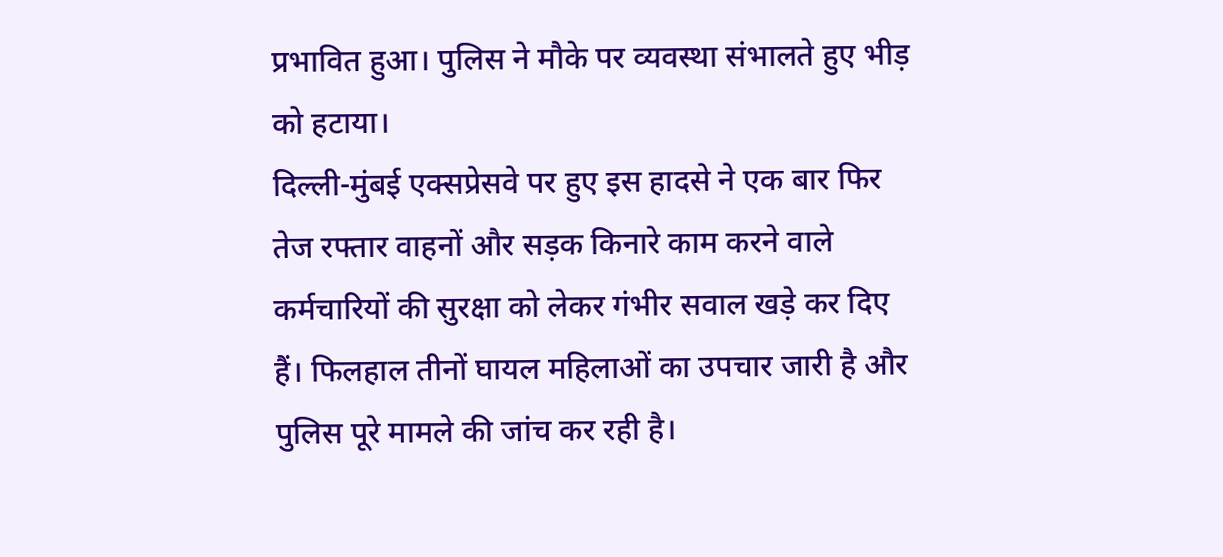प्रभावित हुआ। पुलिस ने मौके पर व्यवस्था संभालते हुए भीड़ को हटाया।
दिल्ली-मुंबई एक्सप्रेसवे पर हुए इस हादसे ने एक बार फिर तेज रफ्तार वाहनों और सड़क किनारे काम करने वाले कर्मचारियों की सुरक्षा को लेकर गंभीर सवाल खड़े कर दिए हैं। फिलहाल तीनों घायल महिलाओं का उपचार जारी है और पुलिस पूरे मामले की जांच कर रही है।